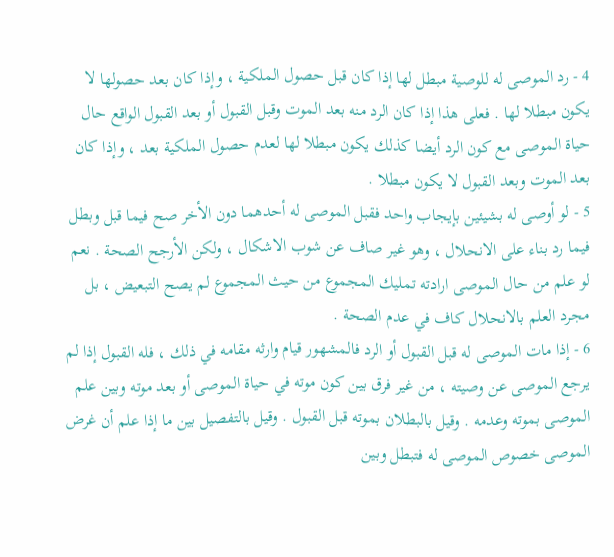4 - رد الموصى له للوصية مبطل لها إذا كان قبل حصول الملكية ، وإذا كان بعد حصولها لا يكون مبطلا لها . فعلى هذا إذا كان الرد منه بعد الموت وقبل القبول أو بعد القبول الواقع حال حياة الموصى مع كون الرد أيضا كذلك يكون مبطلا لها لعدم حصول الملكية بعد ، وإذا كان بعد الموت وبعد القبول لا يكون مبطلا .
5 - لو أوصى له بشيئين بإيجاب واحد فقبل الموصى له أحدهما دون الأخر صح فيما قبل وبطل فيما رد بناء على الانحلال ، وهو غير صاف عن شوب الاشكال ، ولكن الأرجح الصحة . نعم لو علم من حال الموصى ارادته تمليك المجموع من حيث المجموع لم يصح التبعيض ، بل مجرد العلم بالانحلال كاف في عدم الصحة .
6 - إذا مات الموصى له قبل القبول أو الرد فالمشهور قيام وارثه مقامه في ذلك ، فله القبول إذا لم يرجع الموصى عن وصيته ، من غير فرق بين كون موته في حياة الموصى أو بعد موته وبين علم الموصى بموته وعدمه . وقيل بالبطلان بموته قبل القبول . وقيل بالتفصيل بين ما إذا علم أن غرض الموصى خصوص الموصى له فتبطل وبين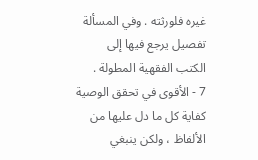غيره فلورثته . وفي المسألة تفصيل يرجع فيها إلى الكتب الفقهية المطولة .
7 - الأقوى في تحقق الوصية كفاية كل ما دل عليها من الألفاظ ، ولكن ينبغي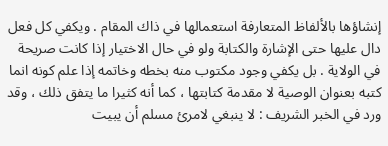إنشاؤها بالألفاظ المتعارفة استعمالها في ذاك المقام . ويكفي كل فعل دال عليها حتى الإشارة والكتابة ولو في حال الاختيار إذا كانت صريحة في الولاية . بل يكفي وجود مكتوب منه بخطه وخاتمه إذا علم كونه انما كتبه بعنوان الوصية لا مقدمة كتابتها ، كما أنه كثيرا ما يتفق ذلك ، وقد ورد في الخبر الشريف : لا ينبغي لامرئ مسلم أن يبيت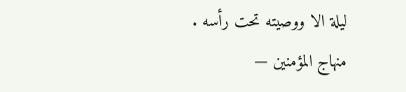ليلة الا ووصيته تحت رأسه .
منهاج المؤمنين —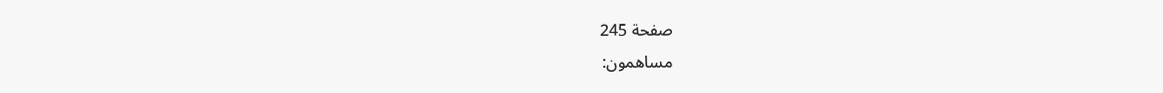صفحة 245
مساهمون: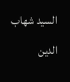السيد شهاب الدين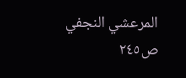المرعشي النجفي
ص٢٤٥